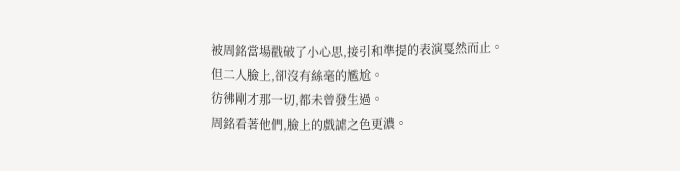被周銘當場戳破了小心思,接引和準提的表演戛然而止。
但二人臉上,卻沒有絲毫的尷尬。
彷彿剛才那一切,都未曾發生過。
周銘看著他們,臉上的戲謔之色更濃。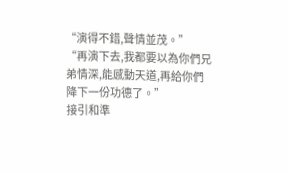“演得不錯,聲情並茂。”
“再演下去,我都要以為你們兄弟情深,能感動天道,再給你們降下一份功德了。”
接引和準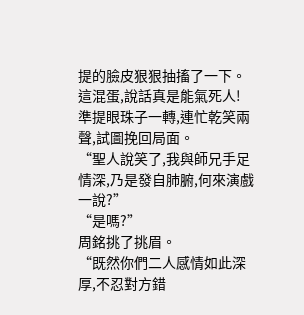提的臉皮狠狠抽搐了一下。
這混蛋,說話真是能氣死人!
準提眼珠子一轉,連忙乾笑兩聲,試圖挽回局面。
“聖人說笑了,我與師兄手足情深,乃是發自肺腑,何來演戲一說?”
“是嗎?”
周銘挑了挑眉。
“既然你們二人感情如此深厚,不忍對方錯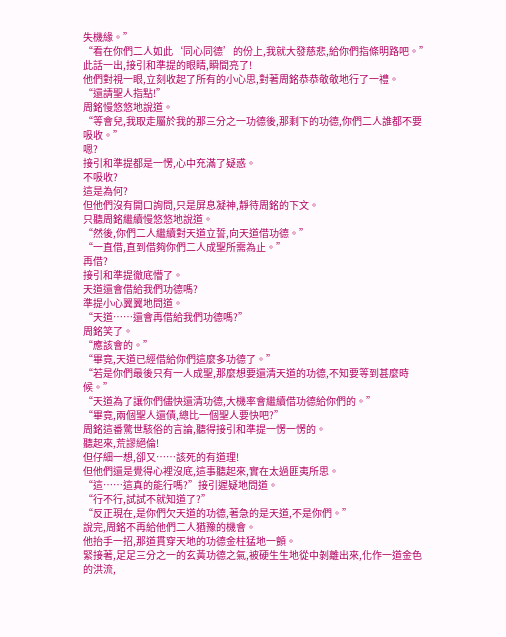失機緣。”
“看在你們二人如此‘同心同德’的份上,我就大發慈悲,給你們指條明路吧。”
此話一出,接引和準提的眼睛,瞬間亮了!
他們對視一眼,立刻收起了所有的小心思,對著周銘恭恭敬敬地行了一禮。
“還請聖人指點!”
周銘慢悠悠地說道。
“等會兒,我取走屬於我的那三分之一功德後,那剩下的功德,你們二人誰都不要吸收。”
嗯?
接引和準提都是一愣,心中充滿了疑惑。
不吸收?
這是為何?
但他們沒有開口詢問,只是屏息凝神,靜待周銘的下文。
只聽周銘繼續慢悠悠地說道。
“然後,你們二人繼續對天道立誓,向天道借功德。”
“一直借,直到借夠你們二人成聖所需為止。”
再借?
接引和準提徹底懵了。
天道還會借給我們功德嗎?
準提小心翼翼地問道。
“天道……還會再借給我們功德嗎?”
周銘笑了。
“應該會的。”
“畢竟,天道已經借給你們這麼多功德了。”
“若是你們最後只有一人成聖,那麼想要還清天道的功德,不知要等到甚麼時候。”
“天道為了讓你們儘快還清功德,大機率會繼續借功德給你們的。”
“畢竟,兩個聖人還債,總比一個聖人要快吧?”
周銘這番驚世駭俗的言論,聽得接引和準提一愣一愣的。
聽起來,荒謬絕倫!
但仔細一想,卻又……該死的有道理!
但他們還是覺得心裡沒底,這事聽起來,實在太過匪夷所思。
“這……這真的能行嗎?”接引遲疑地問道。
“行不行,試試不就知道了?”
“反正現在,是你們欠天道的功德,著急的是天道,不是你們。”
說完,周銘不再給他們二人猶豫的機會。
他抬手一招,那道貫穿天地的功德金柱猛地一顫。
緊接著,足足三分之一的玄黃功德之氣,被硬生生地從中剝離出來,化作一道金色的洪流,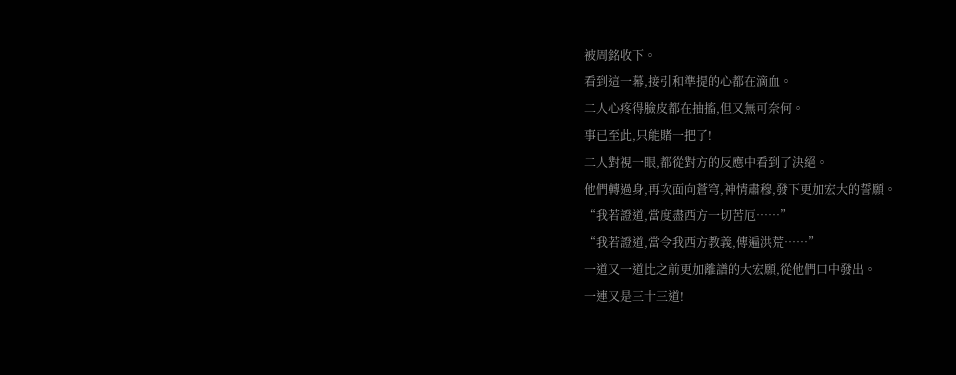被周銘收下。
看到這一幕,接引和準提的心都在滴血。
二人心疼得臉皮都在抽搐,但又無可奈何。
事已至此,只能賭一把了!
二人對視一眼,都從對方的反應中看到了決絕。
他們轉過身,再次面向蒼穹,神情肅穆,發下更加宏大的誓願。
“我若證道,當度盡西方一切苦厄……”
“我若證道,當令我西方教義,傳遍洪荒……”
一道又一道比之前更加離譜的大宏願,從他們口中發出。
一連又是三十三道!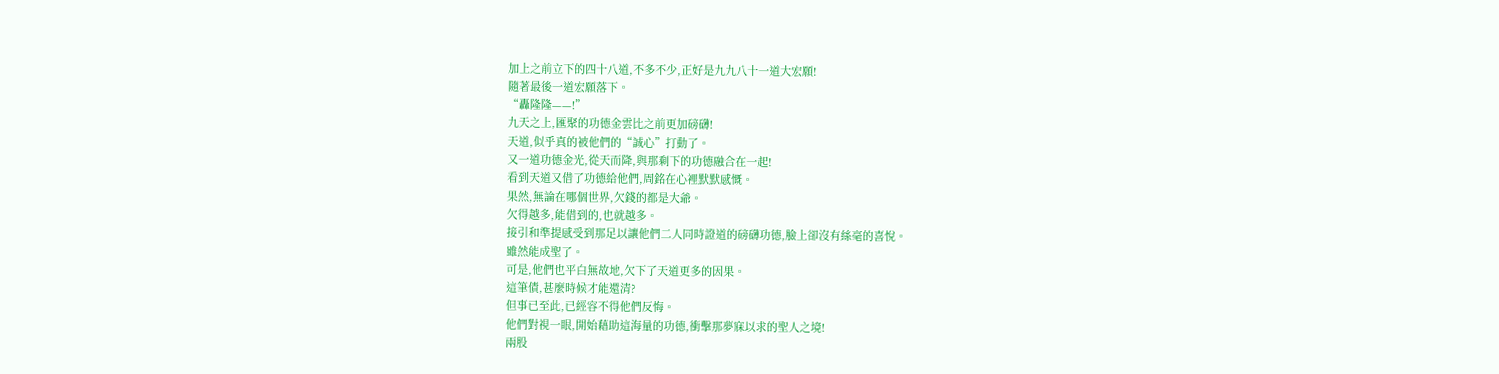加上之前立下的四十八道,不多不少,正好是九九八十一道大宏願!
隨著最後一道宏願落下。
“轟隆隆——!”
九天之上,匯聚的功德金雲比之前更加磅礴!
天道,似乎真的被他們的“誠心”打動了。
又一道功德金光,從天而降,與那剩下的功德融合在一起!
看到天道又借了功德給他們,周銘在心裡默默感慨。
果然,無論在哪個世界,欠錢的都是大爺。
欠得越多,能借到的,也就越多。
接引和準提感受到那足以讓他們二人同時證道的磅礴功德,臉上卻沒有絲毫的喜悅。
雖然能成聖了。
可是,他們也平白無故地,欠下了天道更多的因果。
這筆債,甚麼時候才能還清?
但事已至此,已經容不得他們反悔。
他們對視一眼,開始藉助這海量的功德,衝擊那夢寐以求的聖人之境!
兩股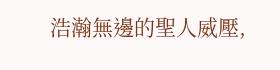浩瀚無邊的聖人威壓,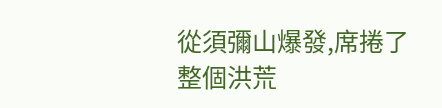從須彌山爆發,席捲了整個洪荒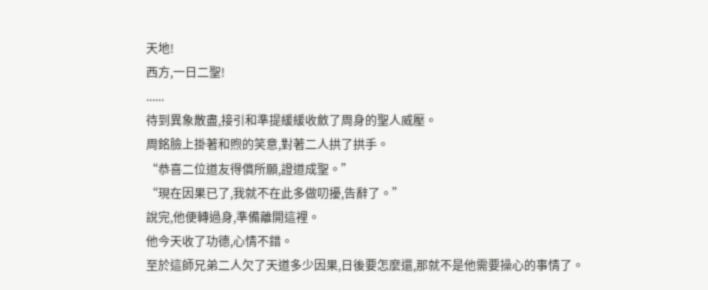天地!
西方,一日二聖!
......
待到異象散盡,接引和準提緩緩收斂了周身的聖人威壓。
周銘臉上掛著和煦的笑意,對著二人拱了拱手。
“恭喜二位道友得償所願,證道成聖。”
“現在因果已了,我就不在此多做叨擾,告辭了。”
說完,他便轉過身,準備離開這裡。
他今天收了功德,心情不錯。
至於這師兄弟二人欠了天道多少因果,日後要怎麼還,那就不是他需要操心的事情了。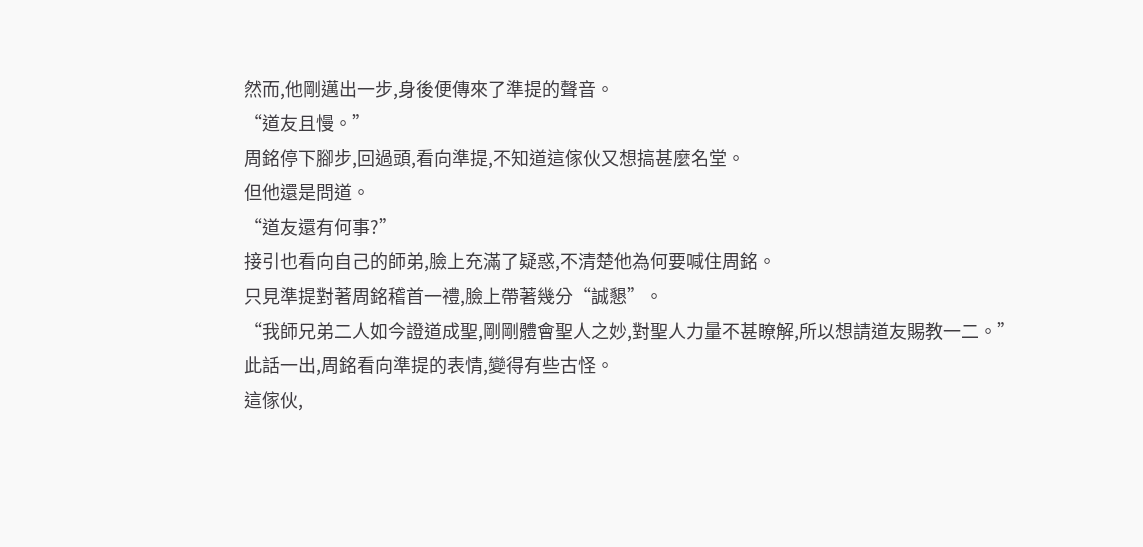然而,他剛邁出一步,身後便傳來了準提的聲音。
“道友且慢。”
周銘停下腳步,回過頭,看向準提,不知道這傢伙又想搞甚麼名堂。
但他還是問道。
“道友還有何事?”
接引也看向自己的師弟,臉上充滿了疑惑,不清楚他為何要喊住周銘。
只見準提對著周銘稽首一禮,臉上帶著幾分“誠懇”。
“我師兄弟二人如今證道成聖,剛剛體會聖人之妙,對聖人力量不甚瞭解,所以想請道友賜教一二。”
此話一出,周銘看向準提的表情,變得有些古怪。
這傢伙,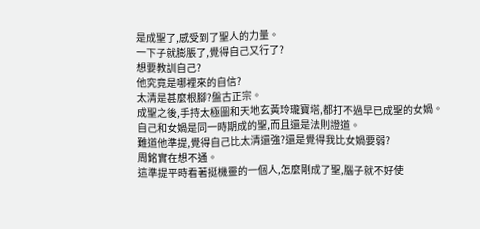是成聖了,感受到了聖人的力量。
一下子就膨脹了,覺得自己又行了?
想要教訓自己?
他究竟是哪裡來的自信?
太清是甚麼根腳?盤古正宗。
成聖之後,手持太極圖和天地玄黃玲瓏寶塔,都打不過早已成聖的女媧。
自己和女媧是同一時期成的聖,而且還是法則證道。
難道他準提,覺得自己比太清還強?還是覺得我比女媧要弱?
周銘實在想不通。
這準提平時看著挺機靈的一個人,怎麼剛成了聖,腦子就不好使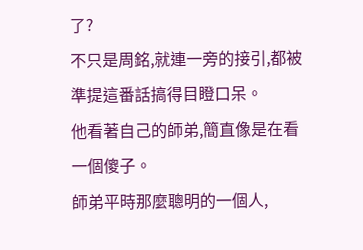了?
不只是周銘,就連一旁的接引,都被準提這番話搞得目瞪口呆。
他看著自己的師弟,簡直像是在看一個傻子。
師弟平時那麼聰明的一個人,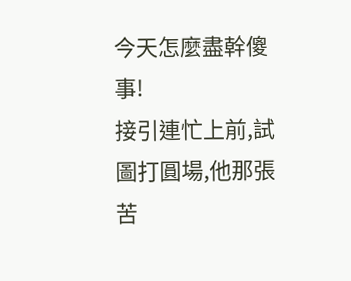今天怎麼盡幹傻事!
接引連忙上前,試圖打圓場,他那張苦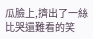瓜臉上,擠出了一絲比哭還難看的笑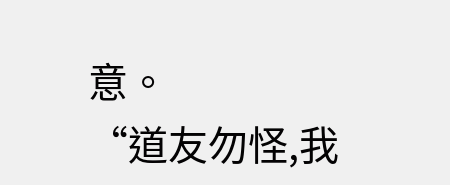意。
“道友勿怪,我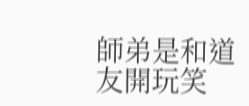師弟是和道友開玩笑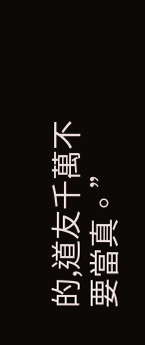的,道友千萬不要當真。”